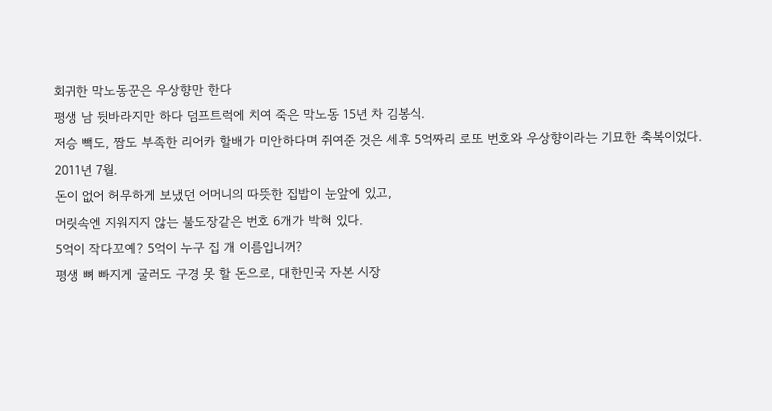회귀한 막노동꾼은 우상향만 한다
평생 남 뒷바라지만 하다 덤프트럭에 치여 죽은 막노동 15년 차 김봉식.
저승 빽도, 짬도 부족한 리어카 할배가 미안하다며 쥐여준 것은 세후 5억짜리 로또 번호와 우상향이라는 기묘한 축복이었다.
2011년 7월.
돈이 없어 허무하게 보냈던 어머니의 따뜻한 집밥이 눈앞에 있고,
머릿속엔 지워지지 않는 불도장같은 번호 6개가 박혀 있다.
5억이 작다꼬예? 5억이 누구 집 개 이름입니꺼?
평생 뼈 빠지게 굴러도 구경 못 할 돈으로, 대한민국 자본 시장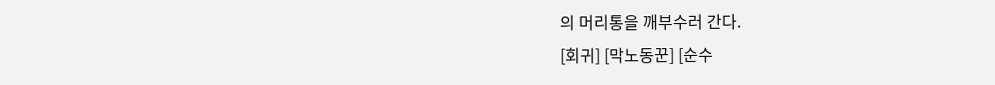의 머리통을 깨부수러 간다.
[회귀] [막노동꾼] [순수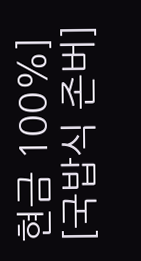현금 100%] [국밥식 존버]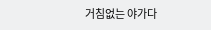거침없는 야가다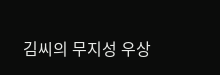김씨의 무지성 우상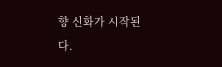향 신화가 시작된다.